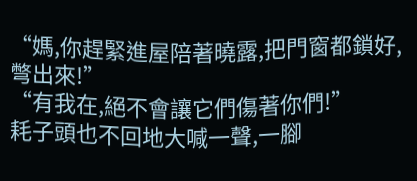“媽,你趕緊進屋陪著曉露,把門窗都鎖好,彆出來!”
“有我在,絕不會讓它們傷著你們!”
耗子頭也不回地大喊一聲,一腳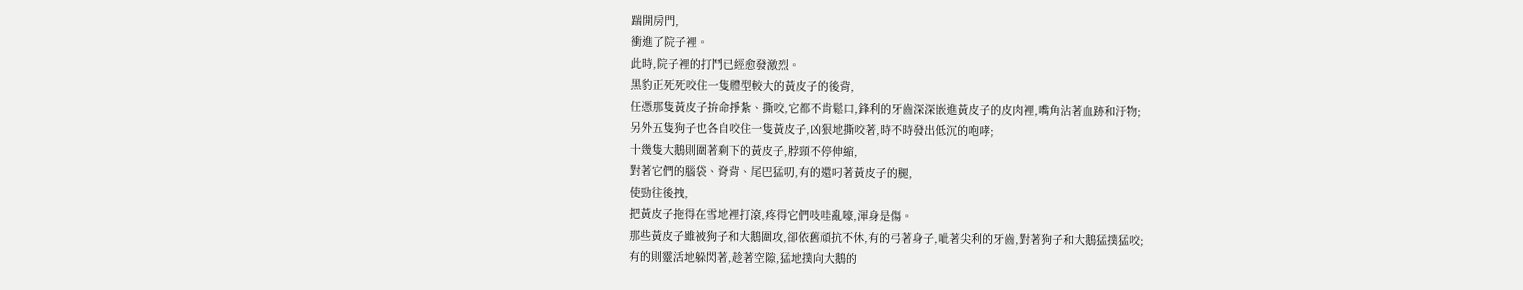踹開房門,
衝進了院子裡。
此時,院子裡的打鬥已經愈發激烈。
黑豹正死死咬住一隻體型較大的黃皮子的後背,
任憑那隻黃皮子拚命掙紮、撕咬,它都不肯鬆口,鋒利的牙齒深深嵌進黃皮子的皮肉裡,嘴角沾著血跡和汙物;
另外五隻狗子也各自咬住一隻黃皮子,凶狠地撕咬著,時不時發出低沉的咆哮;
十幾隻大鵝則圍著剩下的黃皮子,脖頸不停伸縮,
對著它們的腦袋、脊背、尾巴猛叨,有的還叼著黃皮子的腿,
使勁往後拽,
把黃皮子拖得在雪地裡打滾,疼得它們吱哇亂嚎,渾身是傷。
那些黃皮子雖被狗子和大鵝圍攻,卻依舊頑抗不休,有的弓著身子,呲著尖利的牙齒,對著狗子和大鵝猛撲猛咬;
有的則靈活地躲閃著,趁著空隙,猛地撲向大鵝的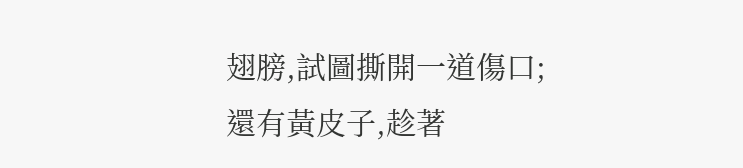翅膀,試圖撕開一道傷口;
還有黃皮子,趁著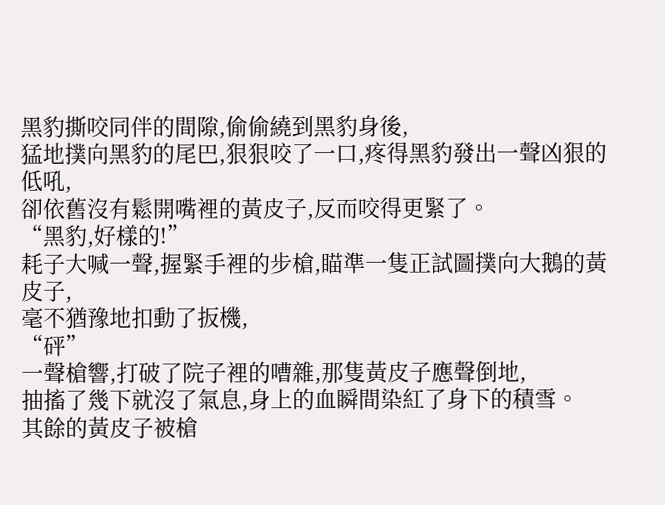黑豹撕咬同伴的間隙,偷偷繞到黑豹身後,
猛地撲向黑豹的尾巴,狠狠咬了一口,疼得黑豹發出一聲凶狠的低吼,
卻依舊沒有鬆開嘴裡的黃皮子,反而咬得更緊了。
“黑豹,好樣的!”
耗子大喊一聲,握緊手裡的步槍,瞄準一隻正試圖撲向大鵝的黃皮子,
毫不猶豫地扣動了扳機,
“砰”
一聲槍響,打破了院子裡的嘈雜,那隻黃皮子應聲倒地,
抽搐了幾下就沒了氣息,身上的血瞬間染紅了身下的積雪。
其餘的黃皮子被槍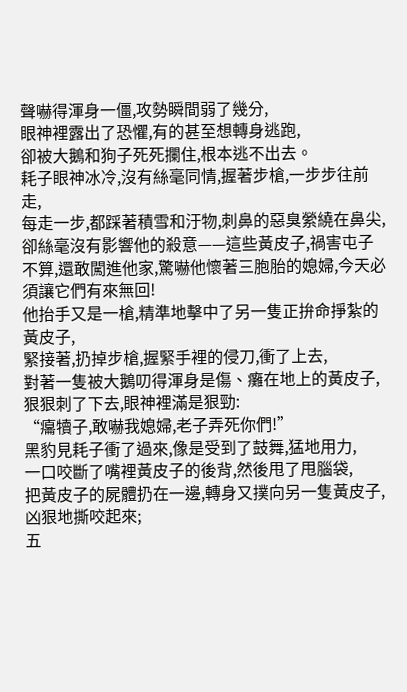聲嚇得渾身一僵,攻勢瞬間弱了幾分,
眼神裡露出了恐懼,有的甚至想轉身逃跑,
卻被大鵝和狗子死死攔住,根本逃不出去。
耗子眼神冰冷,沒有絲毫同情,握著步槍,一步步往前走,
每走一步,都踩著積雪和汙物,刺鼻的惡臭縈繞在鼻尖,
卻絲毫沒有影響他的殺意——這些黃皮子,禍害屯子不算,還敢闖進他家,驚嚇他懷著三胞胎的媳婦,今天必須讓它們有來無回!
他抬手又是一槍,精準地擊中了另一隻正拚命掙紮的黃皮子,
緊接著,扔掉步槍,握緊手裡的侵刀,衝了上去,
對著一隻被大鵝叨得渾身是傷、癱在地上的黃皮子,
狠狠刺了下去,眼神裡滿是狠勁:
“癟犢子,敢嚇我媳婦,老子弄死你們!”
黑豹見耗子衝了過來,像是受到了鼓舞,猛地用力,
一口咬斷了嘴裡黃皮子的後背,然後甩了甩腦袋,
把黃皮子的屍體扔在一邊,轉身又撲向另一隻黃皮子,凶狠地撕咬起來;
五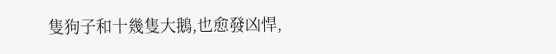隻狗子和十幾隻大鵝,也愈發凶悍,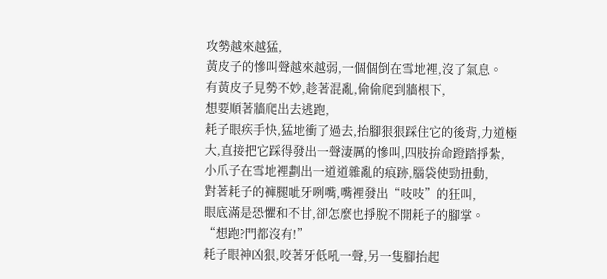攻勢越來越猛,
黃皮子的慘叫聲越來越弱,一個個倒在雪地裡,沒了氣息。
有黃皮子見勢不妙,趁著混亂,偷偷爬到牆根下,
想要順著牆爬出去逃跑,
耗子眼疾手快,猛地衝了過去,抬腳狠狠踩住它的後背,力道極大,直接把它踩得發出一聲淒厲的慘叫,四肢拚命蹬踏掙紮,
小爪子在雪地裡劃出一道道雜亂的痕跡,腦袋使勁扭動,
對著耗子的褲腿呲牙咧嘴,嘴裡發出“吱吱”的狂叫,
眼底滿是恐懼和不甘,卻怎麼也掙脫不開耗子的腳掌。
“想跑?門都沒有!”
耗子眼神凶狠,咬著牙低吼一聲,另一隻腳抬起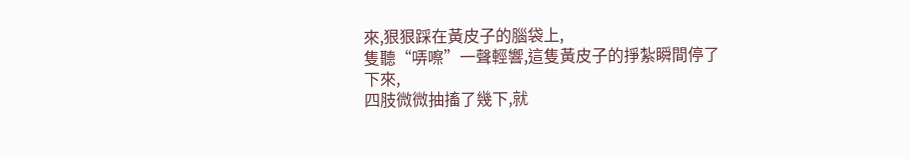來,狠狠踩在黃皮子的腦袋上,
隻聽“哢嚓”一聲輕響,這隻黃皮子的掙紮瞬間停了下來,
四肢微微抽搐了幾下,就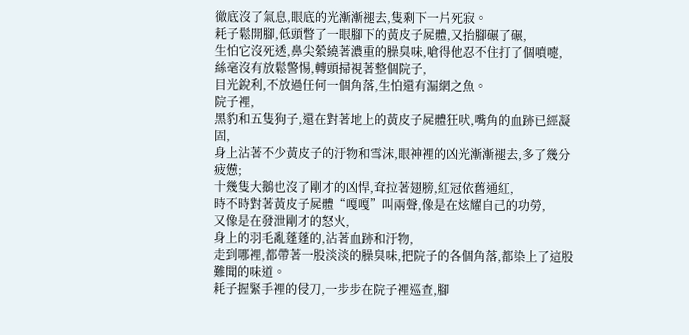徹底沒了氣息,眼底的光漸漸褪去,隻剩下一片死寂。
耗子鬆開腳,低頭瞥了一眼腳下的黃皮子屍體,又抬腳碾了碾,
生怕它沒死透,鼻尖縈繞著濃重的臊臭味,嗆得他忍不住打了個噴嚏,
絲毫沒有放鬆警惕,轉頭掃視著整個院子,
目光銳利,不放過任何一個角落,生怕還有漏網之魚。
院子裡,
黑豹和五隻狗子,還在對著地上的黃皮子屍體狂吠,嘴角的血跡已經凝固,
身上沾著不少黃皮子的汙物和雪沫,眼神裡的凶光漸漸褪去,多了幾分疲憊;
十幾隻大鵝也沒了剛才的凶悍,耷拉著翅膀,紅冠依舊通紅,
時不時對著黃皮子屍體“嘎嘎”叫兩聲,像是在炫耀自己的功勞,
又像是在發泄剛才的怒火,
身上的羽毛亂蓬蓬的,沾著血跡和汙物,
走到哪裡,都帶著一股淡淡的臊臭味,把院子的各個角落,都染上了這股難聞的味道。
耗子握緊手裡的侵刀,一步步在院子裡巡查,腳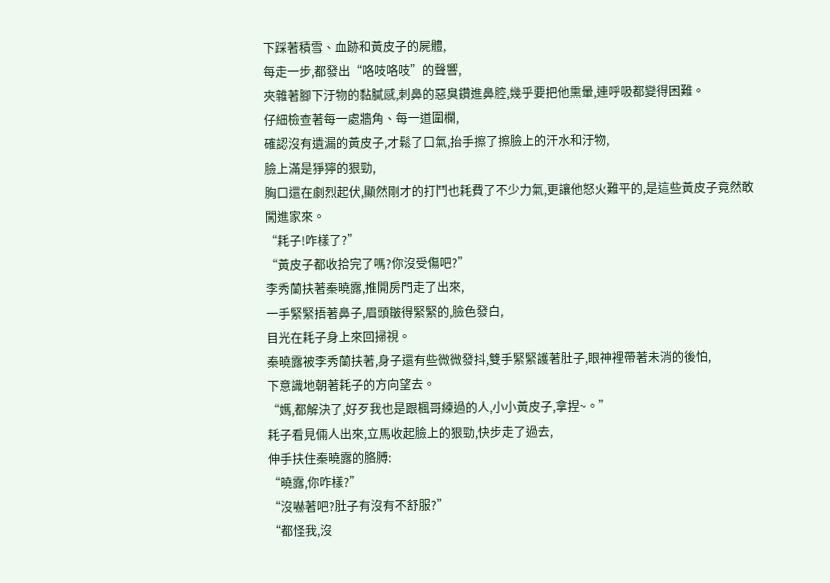下踩著積雪、血跡和黃皮子的屍體,
每走一步,都發出“咯吱咯吱”的聲響,
夾雜著腳下汙物的黏膩感,刺鼻的惡臭鑽進鼻腔,幾乎要把他熏暈,連呼吸都變得困難。
仔細檢查著每一處牆角、每一道圍欄,
確認沒有遺漏的黃皮子,才鬆了口氣,抬手擦了擦臉上的汗水和汙物,
臉上滿是猙獰的狠勁,
胸口還在劇烈起伏,顯然剛才的打鬥也耗費了不少力氣,更讓他怒火難平的,是這些黃皮子竟然敢闖進家來。
“耗子!咋樣了?”
“黃皮子都收拾完了嗎?你沒受傷吧?”
李秀蘭扶著秦曉露,推開房門走了出來,
一手緊緊捂著鼻子,眉頭皺得緊緊的,臉色發白,
目光在耗子身上來回掃視。
秦曉露被李秀蘭扶著,身子還有些微微發抖,雙手緊緊護著肚子,眼神裡帶著未消的後怕,
下意識地朝著耗子的方向望去。
“媽,都解決了,好歹我也是跟楓哥練過的人,小小黃皮子,拿捏~。”
耗子看見倆人出來,立馬收起臉上的狠勁,快步走了過去,
伸手扶住秦曉露的胳膊:
“曉露,你咋樣?”
“沒嚇著吧?肚子有沒有不舒服?”
“都怪我,沒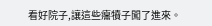看好院子,讓這些癟犢子闖了進來。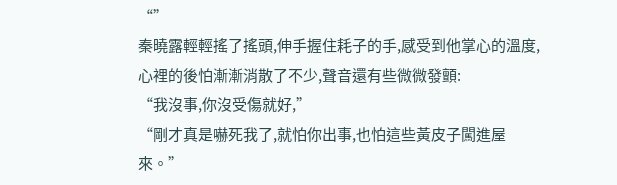“”
秦曉露輕輕搖了搖頭,伸手握住耗子的手,感受到他掌心的溫度,心裡的後怕漸漸消散了不少,聲音還有些微微發顫:
“我沒事,你沒受傷就好,”
“剛才真是嚇死我了,就怕你出事,也怕這些黃皮子闖進屋來。”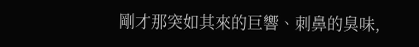剛才那突如其來的巨響、刺鼻的臭味,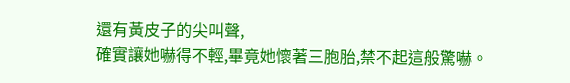還有黃皮子的尖叫聲,
確實讓她嚇得不輕,畢竟她懷著三胞胎,禁不起這般驚嚇。